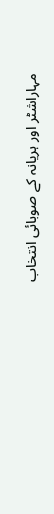مہاراشٹر اور ہریانہ کے صوبائی انتخاب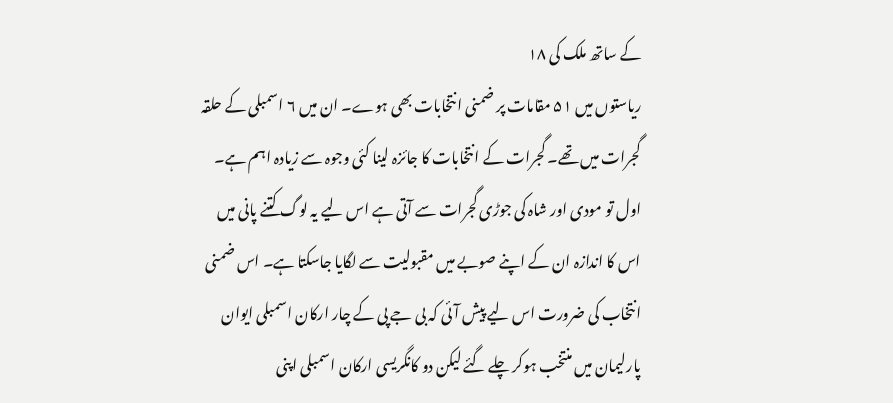کے ساتھ ملک کی ۱۸
ریاستوں میں ۵۱ مقامات پر ضمنی انتخابات بھی ہوے۔ ان میں ۶ اسمبلی کے حلقہ
گجرات میں تھے۔ گجرات کے انتخابات کا جائزہ لینا کئی وجوہ سے زیادہ اہم ہے۔
اول تو مودی اور شاہ کی جوڑی گجرات سے آتی ہے اس لیے یہ لوگ کتنے پانی میں
اس کا اندازہ ان کے اپنے صوبے میں مقبولیت سے لگایا جاسکتا ہے۔ اس ضمنی
انتخاب کی ضرورت اس لیے پیش آئی کہ بی جے پی کے چار ارکان اسمبلی ایوان
پارلیمان میں منتخب ہوکر چلے گئے لیکن دو کانگریسی ارکان اسمبلی اپنی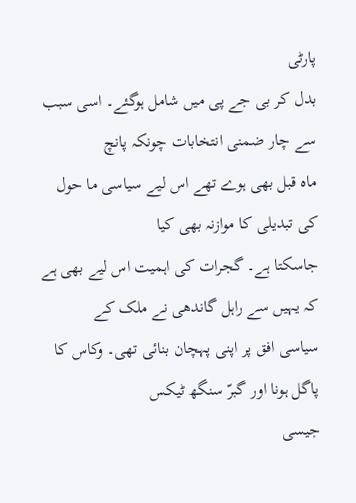پارٹی
بدل کر بی جے پی میں شامل ہوگئے۔ اسی سبب سے چار ضمنی انتخابات چونکہ پانچ
ماہ قبل بھی ہوے تھے اس لیے سیاسی ما حول کی تبدیلی کا موازنہ بھی کیا
جاسکتا ہے۔ گجرات کی اہمیت اس لیے بھی ہے کہ یہیں سے راہل گاندھی نے ملک کے
سیاسی افق پر اپنی پہچان بنائی تھی۔ وکاس کا پاگل ہونا اور گبرّ سنگھ ٹیکس
جیسی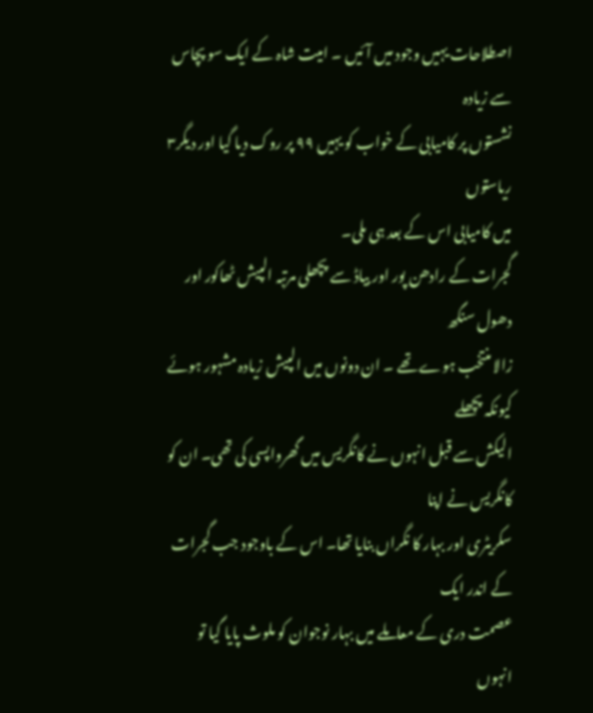اصطلاحات یہیں وجود میں آئیں ۔ امیت شاہ کے ایک سو پچاس سے زیادہ
نشستوں پر کامیابی کے خواب کو یہیں ۹۹ پر روک دیا گیا اور دیگر۳ ریاستوں
میں کامیابی اس کے بعد ہی ملی۔
گجرات کے رادھن پور اور بیاڈ سے پچھلی مرتبہ الپیش ٹھاکور اور دھول سنگھ
زالا منتخب ہوے تھے ۔ ان دونوں میں الپیش زیادہ مشہور ہوئے کیونکہ پچھلے
الیکش سے قبل انہوں نے کانگریس میں گھرواپسی کی تھی۔ ان کو کانگریس نے اپنا
سکریٹری اور بہار کا نگراں بنایا تھا۔ اس کے باوجود جب گجرات کے اندر ایک
عصمت دری کے معاملے میں بہار نوجوان کو ملوث پایا گیا تو انہوں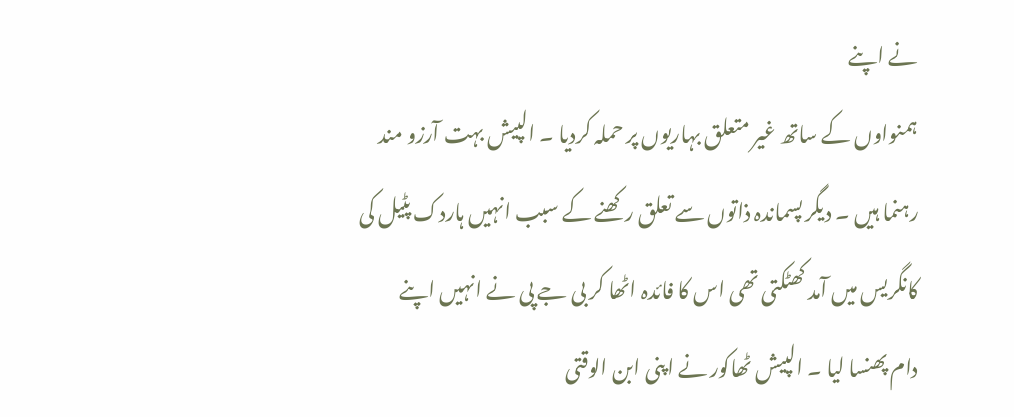نے اپنے
ہمنواوں کے ساتھ غیر متعلق بہاریوں پر حملہ کردیا ۔ الپیش بہت آرزو مند
رہنما ہیں ۔ دیگر پسماندہ ذاتوں سے تعلق رکھنے کے سبب انہیں ہاردک پٹیل کی
کانگریس میں آمد کھٹکتی تھی اس کا فائدہ اٹھا کر بی جے پی نے انہیں اپنے
دام پھنسا لیا ۔ الپیش ٹھاکور نے اپنی ابن الوقتی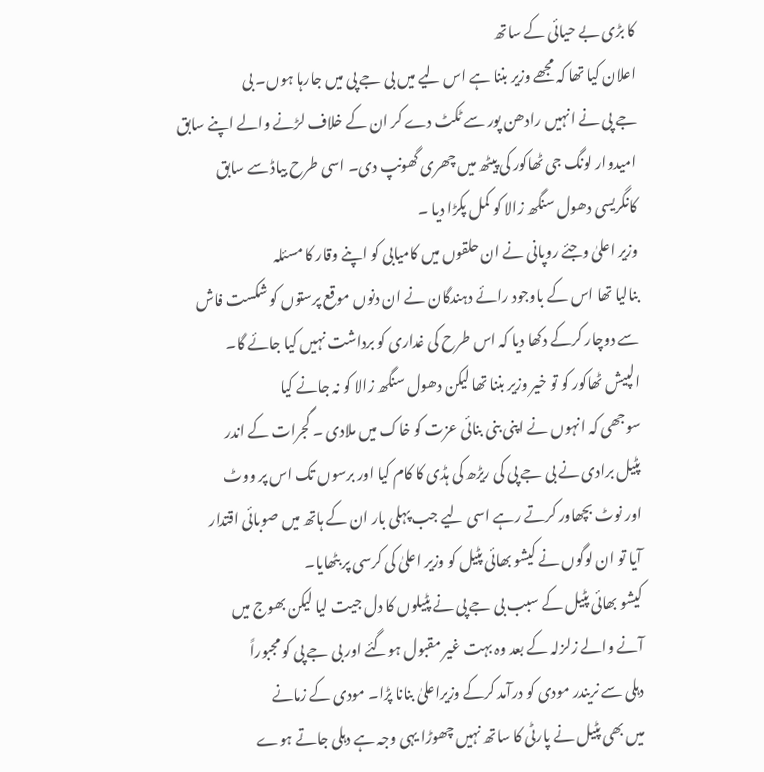کا بڑی بے حیائی کے ساتھ
اعلان کیا تھا کہ مجھے وزیر بننا ہے اس لیے میں بی جے پی میں جارہا ہوں۔ بی
جے پی نے انہیں رادھن پور سے ٹکٹ دے کر ان کے خلاف لڑنے والے اپنے سابق
امیدوار لونگ جی ٹھاکور کی پیٹھ میں چھری گھونپ دی۔ اسی طرح بیاڈ سے سابق
کانگریسی دھول سنگھ زالا کو کمل پکڑا دیا ۔
وزیر اعلیٰ وجئے روپانی نے ان حلقوں میں کامیابی کو اپنے وقار کا مسئلہ
بنالیا تھا اس کے باوجود رائے دہندگان نے ان دنوں موقع پرستوں کو شکست فاش
سے دوچار کرکے دکھا دیا کہ اس طرح کی غداری کو برداشت نہیں کیا جائے گا۔
الپیش ٹھاکور کو تو خیر وزیر بننا تھا لیکن دھول سنگھ زالا کو نہ جانے کیا
سوجھی کہ انہوں نے اپنی بنی بنائی عزت کو خاک میں ملادی ۔ گجرات کے اندر
پٹیل برادی نے بی جے پی کی ریڑھ کی ہڈی کا کام کیا اور برسوں تک اس پر ووٹ
اور نوٹ بچھاور کرتے رہے اسی لیے جب پہلی بار ان کے ہاتھ میں صوبائی اقتدار
آیا تو ان لوگوں نے کیشو بھائی پٹیل کو وزیر اعلیٰ کی کرسی پر بٹھایا۔
کیشو بھائی پٹیل کے سبب بی جے پی نے پٹیلوں کا دل جیت لیا لیکن بھوج میں
آنے والے زلزلہ کے بعد وہ بہت غیر مقبول ہوگئے اور بی جے پی کو مجبوراً
دہلی سے نریندر مودی کو درآمد کرکے وزیراعلیٰ بنانا پڑا۔ مودی کے زمانے
میں بھی پٹیل نے پارٹی کا ساتھ نہیں چھوڑا یہی وجہ ہے دہلی جاتے ہوے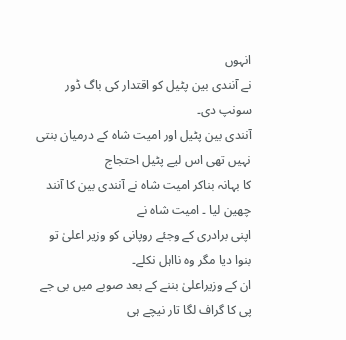انہوں
نے آنندی بین پٹیل کو اقتدار کی باگ ڈور سونپ دی۔
آنندی بین پٹیل اور امیت شاہ کے درمیان بنتی نہیں تھی اس لیے پٹیل احتجاج
کا بہانہ بناکر امیت شاہ نے آنندی بین کا آنند چھین لیا ۔ امیت شاہ نے
اپنی برادری کے وجئے روپانی کو وزیر اعلیٰ تو بنوا دیا مگر وہ نااہل نکلے۔
ان کے وزیراعلیٰ بننے کے بعد صوبے میں بی جے پی کا گراف لگا تار نیچے ہی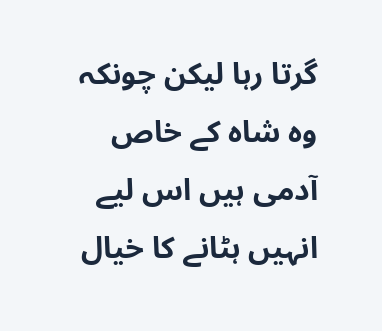گرتا رہا لیکن چونکہ وہ شاہ کے خاص آدمی ہیں اس لیے انہیں ہٹانے کا خیال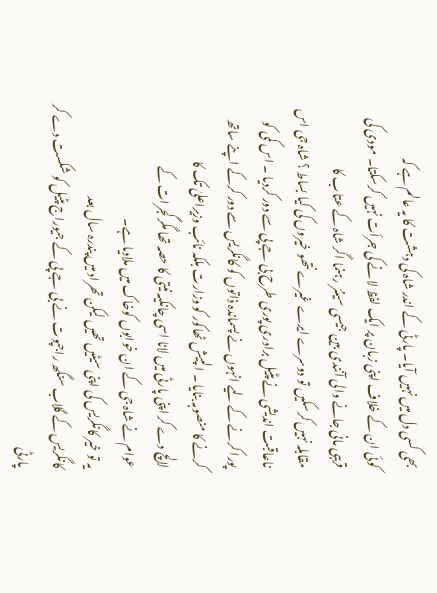بھی کسی دل میں نہیں آیا۔ پارٹی کے اندر شاہ کی دہشت کا یہ عالم ہے کہ
کوئی ان کے خلاف اپنی زبان پر ایک لفظ لانے کی جرأت نہیں کرسکتا۔ مودی کی
قریبی مانی جانے والی آنندی بین جیسی سینئر رہنما اگر شاہ کے عتاب کا
مقابلہ نہیں کرسکیں تو دوسرے ایرے غیرے نتھو خیروں کی کیا بساط ؟ شاہ جی اس
ناعاقبت اندیشی نے پٹیل برادری پوری طرح بی جے پی سے دور کردیا ۔ اس کمی کو
پورا کرنے کے لیے انہوں نے پسماندہ ذاتوں کو کانگریس سے دور کرکے اپنے ساتھ
کرنے کا منصوبہ بنایا ۔ الپیش ٹھاکور کو وزارت بلکہ نائب وزیراعلیٰ تک کا
لالچ دے کر اپنی پارٹی میں لانا اسی چانکیہ نیتی کا حصہ تھا مگر گجرات کے
عوام نے شاہ جی کے ان خوابوں کوخاک میں ملادیا ہے۔
یہ تو خیر کانگریس کی اپنی سیٹیں تھیں لیکن تھراد میں پندرہ سال بعد
کانگریس کے گلاب سنگھ راجپوت نے بی جے پی کے جیوراج پٹیل کو شکست دے کر
پارٹی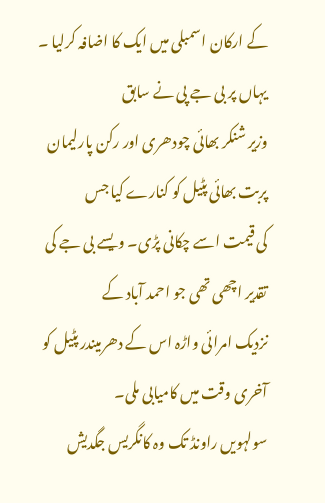کے ارکان اسمبلی میں ایک کا اضافہ کرلیا ۔ یہاں پر بی جے پی نے سابق
وزیر شنکر بھائی چودھری اور رکن پارلیمان پربت بھائی پٹیل کو کنارے کیا جس
کی قیمت اسے چکانی پڑی۔ ویسے بی جے کی تقدیر اچھی تھی جو احمد آباد کے
نزدیک امرائی واڑہ اس کے دھرمیندر پٹیل کو آخری وقت میں کامیابی ملی۔
سولہویں راونڈ تک وہ کانگریس جگدیش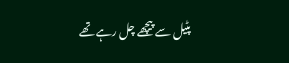پٹیل سے پیچھے چل رہے تھے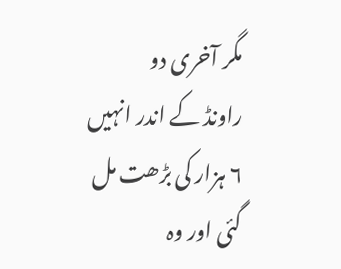مگر آخری دو
راونڈ کے اندر انہیں ۶ ہزار کی بڑھت مل گئی اور وہ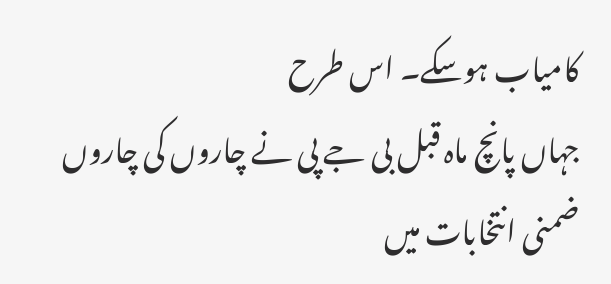کامیاب ہوسکے۔ اس طرح
جہاں پانچ ماہ قبل بی جے پی نے چاروں کی چاروں ضمنی انتخابات میں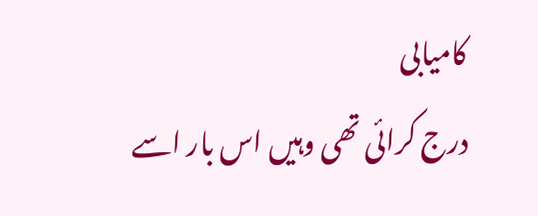کامیابی
درج کرائی تھی وہیں اس بار اسے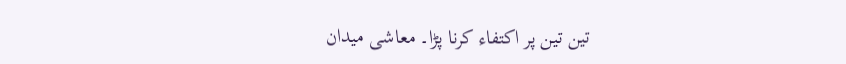تین تین پر اکتفاء کرنا پڑا۔ معاشی میدان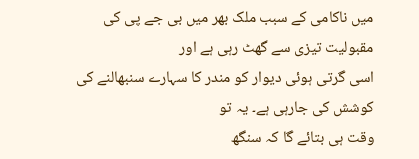میں ناکامی کے سبب ملک بھر میں بی جے پی کی مقبولیت تیزی سے گھٹ رہی ہے اور
اسی گرتی ہوئی دیوار کو مندر کا سہارے سنبھالنے کی کوشش کی جارہی ہے۔ یہ تو
وقت ہی بتائے گا کہ سنگھ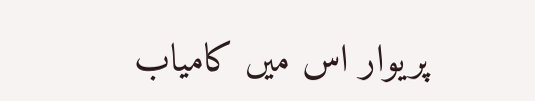پریوار اس میں کامیاب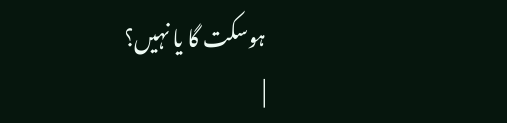ہوسکت گا یا نہیں؟
|